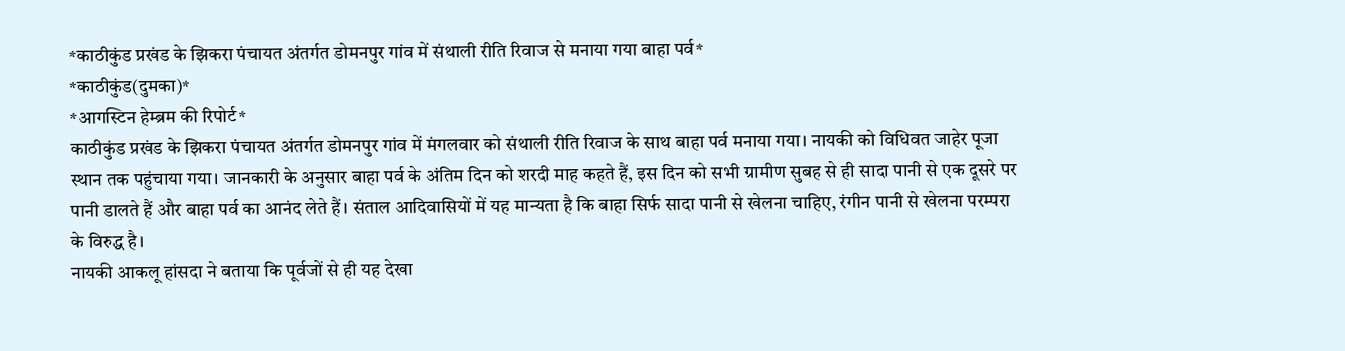*काठीकुंड प्रखंड के झिकरा पंचायत अंतर्गत डोमनपुर गांव में संथाली रीति रिवाज से मनाया गया बाहा पर्व*
*काठीकुंड(दुमका)*
*आगस्टिन हेम्ब्रम की रिपोर्ट*
काठीकुंड प्रखंड के झिकरा पंचायत अंतर्गत डोमनपुर गांव में मंगलवार को संथाली रीति रिवाज के साथ बाहा पर्व मनाया गया। नायकी को विधिवत जाहेर पूजा स्थान तक पहुंचाया गया। जानकारी के अनुसार बाहा पर्व के अंतिम दिन को शरदी माह कहते हैं, इस दिन को सभी ग्रामीण सुबह से ही सादा पानी से एक दूसरे पर पानी डालते हैं और बाहा पर्व का आनंद लेते हैं। संताल आदिवासियों में यह मान्यता है कि बाहा सिर्फ सादा पानी से खेलना चाहिए, रंगीन पानी से खेलना परम्परा के विरुद्ध है।
नायकी आकलू हांसदा ने बताया कि पूर्वजों से ही यह देखा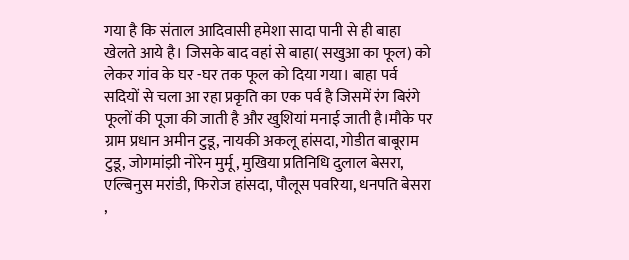गया है कि संताल आदिवासी हमेशा सादा पानी से ही बाहा खेलते आये है। जिसके बाद वहां से बाहा( सखुआ का फूल) को लेकर गांव के घर -घर तक फूल को दिया गया। बाहा पर्व सदियों से चला आ रहा प्रकृति का एक पर्व है जिसमें रंग बिरंगे फूलों की पूजा की जाती है और खुशियां मनाई जाती है।मौके पर ग्राम प्रधान अमीन टुडू, नायकी अकलू हांसदा, गोडीत बाबूराम टुडू, जोगमांझी नोरेन मुर्मू, मुखिया प्रतिनिधि दुलाल बेसरा, एल्बिनुस मरांडी, फिरोज हांसदा, पौलूस पवरिया, धनपति बेसरा ,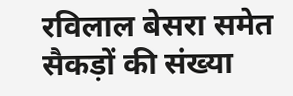रविलाल बेसरा समेत सैकड़ों की संख्या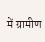में ग्रामीण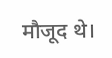मौजूद थे।